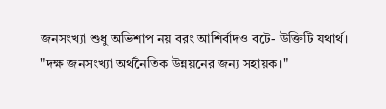জনসংখ্যা শুধু অভিশাপ নয় বরং আশির্বাদও বটে- উক্তিটি যথার্থ।
"দক্ষ জনসংখ্যা অর্থনৈতিক উন্নয়নের জন্য সহায়ক।"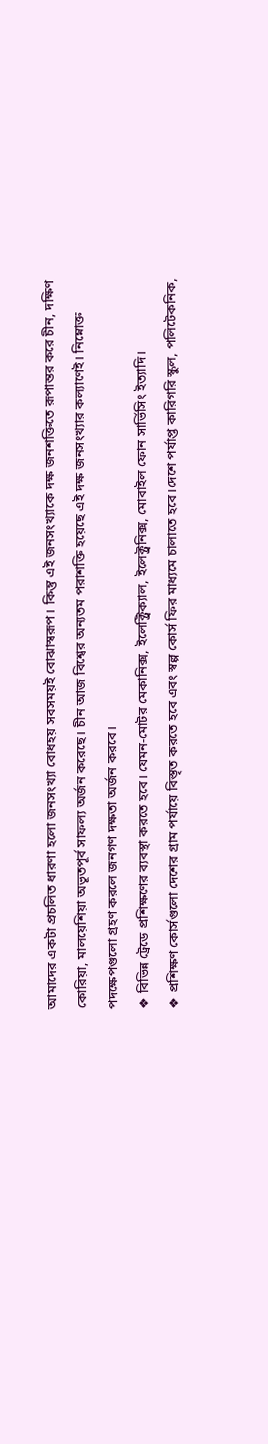আমাদের একটা প্রচলিত ধারণা হলো জনসংখ্যা বোধহয় সবসময়ই বোঝাস্বরূপ। কিন্তু এই জনসংখ্যাকে দক্ষ জনশক্তিতে রূপান্তর করে চীন, দক্ষিণ কোরিয়া, মালয়েশিয়া অভূতপূর্ব সাফল্য অর্জন করেছে। চীন আজ বিশ্বের অন্যতম পরাশক্তি হয়েছে এই দক্ষ জনসংখ্যার কল্যাণেই। নিম্নোক্ত পদক্ষেপগুলো গ্রহণ করলে জনগণ দক্ষতা অর্জন করবে।
❖ বিভিন্ন ট্রেডে প্রশিক্ষণের ব্যবস্থা করতে হবে। যেমন-মোটর মেকানিক্স, ইলেক্ট্রিক্যাল, ইলেক্ট্রনিক্স, মোবাইল ফোন সার্ভিসিং ইত্যাদি।
❖ প্রশিক্ষণ কোর্সগুলো দেশের গ্রাম পর্যায়ে বিস্তৃত করতে হবে এবং স্বল্প কোর্স ফির মাধ্যমে চালাতে হবে।দেশে পর্যাপ্ত কারিগরি স্কুল, পলিটেকনিক,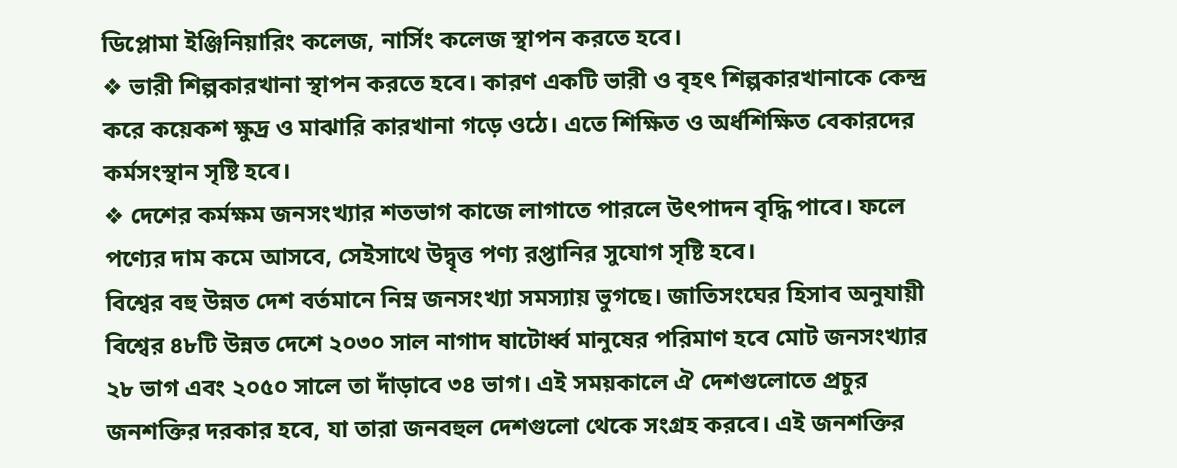ডিপ্লোমা ইঞ্জিনিয়ারিং কলেজ, নার্সিং কলেজ স্থাপন করতে হবে।
❖ ভারী শিল্পকারখানা স্থাপন করতে হবে। কারণ একটি ভারী ও বৃহৎ শিল্পকারখানাকে কেন্দ্র করে কয়েকশ ক্ষুদ্র ও মাঝারি কারখানা গড়ে ওঠে। এতে শিক্ষিত ও অর্ধশিক্ষিত বেকারদের কর্মসংস্থান সৃষ্টি হবে।
❖ দেশের কর্মক্ষম জনসংখ্যার শতভাগ কাজে লাগাতে পারলে উৎপাদন বৃদ্ধি পাবে। ফলে পণ্যের দাম কমে আসবে, সেইসাথে উদ্বৃত্ত পণ্য রপ্তানির সুযোগ সৃষ্টি হবে।
বিশ্বের বহু উন্নত দেশ বর্তমানে নিম্ন জনসংখ্যা সমস্যায় ভুগছে। জাতিসংঘের হিসাব অনুযায়ী বিশ্বের ৪৮টি উন্নত দেশে ২০৩০ সাল নাগাদ ষাটোর্ধ্ব মানুষের পরিমাণ হবে মোট জনসংখ্যার ২৮ ভাগ এবং ২০৫০ সালে তা দাঁড়াবে ৩৪ ভাগ। এই সময়কালে ঐ দেশগুলোতে প্রচুর জনশক্তির দরকার হবে, যা তারা জনবহুল দেশগুলো থেকে সংগ্রহ করবে। এই জনশক্তির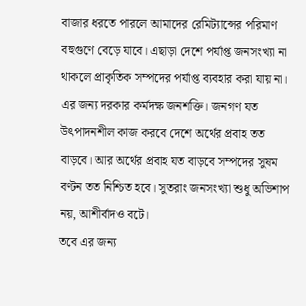বাজার ধরতে পারলে আমাদের রেমিট্যান্সের পরিমাণ বহুগুণে বেড়ে যাবে। এছাড়া দেশে পর্যাপ্ত জনসংখ্যা না থাকলে প্রাকৃতিক সম্পদের পর্যাপ্ত ব্যবহার করা যায় না। এর জন্য দরকার কর্মদক্ষ জনশক্তি। জনগণ যত উৎপাদনশীল কাজ করবে দেশে অর্থের প্রবাহ তত বাড়বে। আর অর্থের প্রবাহ যত বাড়বে সম্পদের সুষম বণ্টন তত নিশ্চিত হবে। সুতরাং জনসংখ্যা শুধু অভিশাপ নয়, আশীর্বাদও বটে।
তবে এর জন্য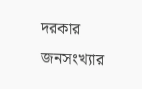দরকার জনসংখ্যার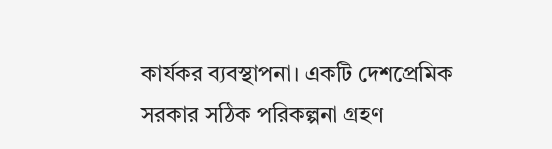কার্যকর ব্যবস্থাপনা। একটি দেশপ্রেমিক সরকার সঠিক পরিকল্পনা গ্রহণ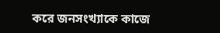করে জনসংখ্যাকে কাজে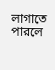লাগাতে পারলে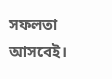সফলতা আসবেই।